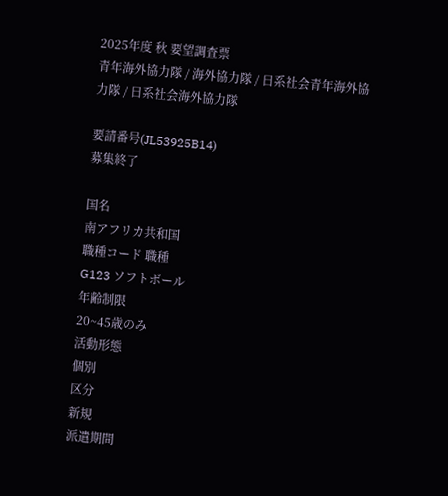2025年度 秋 要望調査票
青年海外協力隊 / 海外協力隊 / 日系社会青年海外協力隊 / 日系社会海外協力隊

要請番号(JL53925B14)
募集終了

国名
南アフリカ共和国
職種コード 職種
G123 ソフトボール
年齢制限
20~45歳のみ
活動形態
個別
区分
新規
派遣期間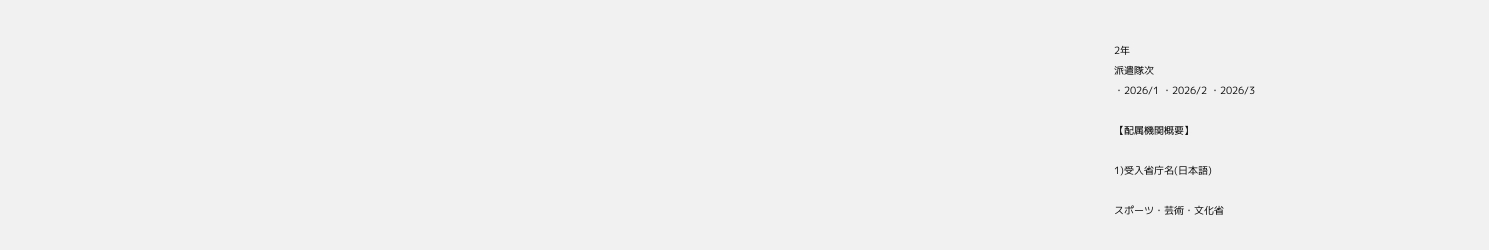2年
派遣隊次
・2026/1 ・2026/2 ・2026/3

【配属機関概要】

1)受入省庁名(日本語)

スポーツ・芸術・文化省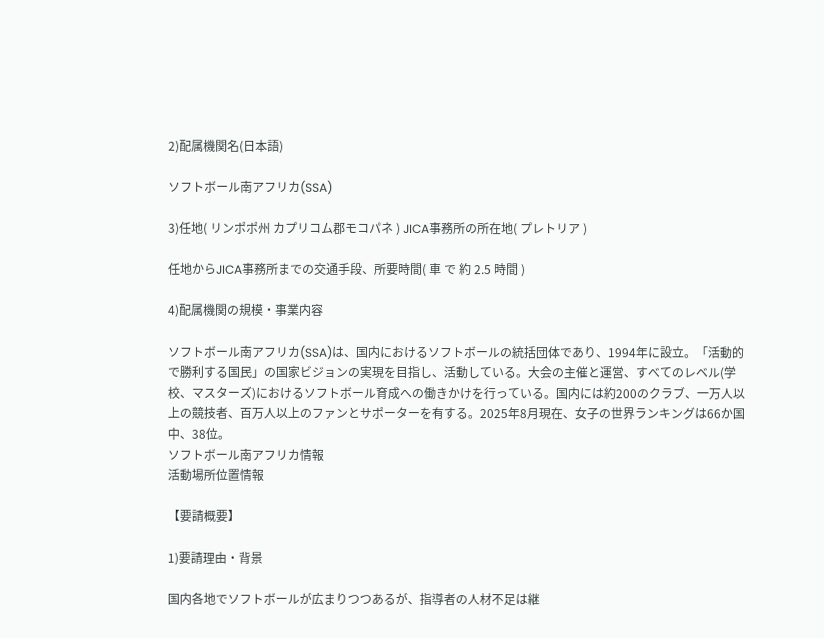2)配属機関名(日本語)

ソフトボール南アフリカ(SSA)

3)任地( リンポポ州 カプリコム郡モコパネ ) JICA事務所の所在地( プレトリア )

任地からJICA事務所までの交通手段、所要時間( 車 で 約 2.5 時間 )

4)配属機関の規模・事業内容

ソフトボール南アフリカ(SSA)は、国内におけるソフトボールの統括団体であり、1994年に設立。「活動的で勝利する国民」の国家ビジョンの実現を目指し、活動している。大会の主催と運営、すべてのレベル(学校、マスターズ)におけるソフトボール育成への働きかけを行っている。国内には約200のクラブ、一万人以上の競技者、百万人以上のファンとサポーターを有する。2025年8月現在、女子の世界ランキングは66か国中、38位。
ソフトボール南アフリカ情報
活動場所位置情報

【要請概要】

1)要請理由・背景

国内各地でソフトボールが広まりつつあるが、指導者の人材不足は継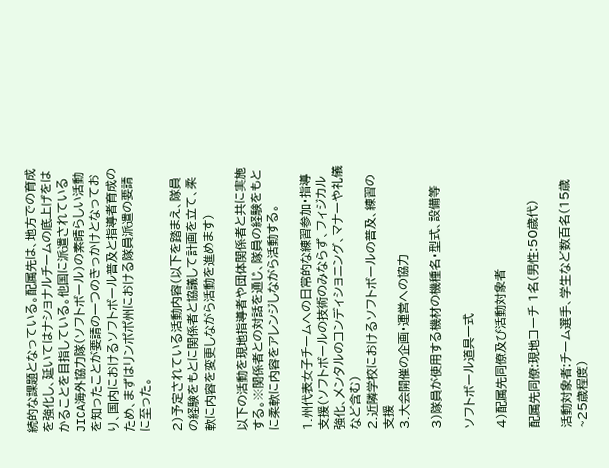続的な課題となっている。配属先は、地方での育成を強化し、延いてはナショナルチームの底上げをはかることを目指している。他国に派遣されているJICA海外協力隊(ソフトボール)の素晴らしい活動を知ったことが要請の一つのきっかけとなっており、国内におけるソフトボール普及と指導者育成のため、まずはリンポポ州における隊員派遣の要請に至った。

2)予定されている活動内容(以下を踏まえ、隊員の経験をもとに関係者と協議して計画を立て、柔軟に内容を変更しながら活動を進めます)

以下の活動を現地指導者や団体関係者と共に実施する。※関係者との対話を通じ、隊員の経験をもとに柔軟に内容をアレンジしながら活動する。

1.州代表女子チームへの日常的な練習参加・指導支援(ソフトボールの技術のみならず、フィジカル強化、メンタルのコンディショニング、マナーや礼儀など含む)
2.近隣学校におけるソフトボールの普及、練習の支援
3.大会開催の企画・運営への協力

3)隊員が使用する機材の機種名・型式、設備等

ソフトボール道具一式

4)配属先同僚及び活動対象者

配属先同僚:現地コーチ 1名(男性:50歳代)

活動対象者:チーム選手、学生など数百名(15歳~25歳程度)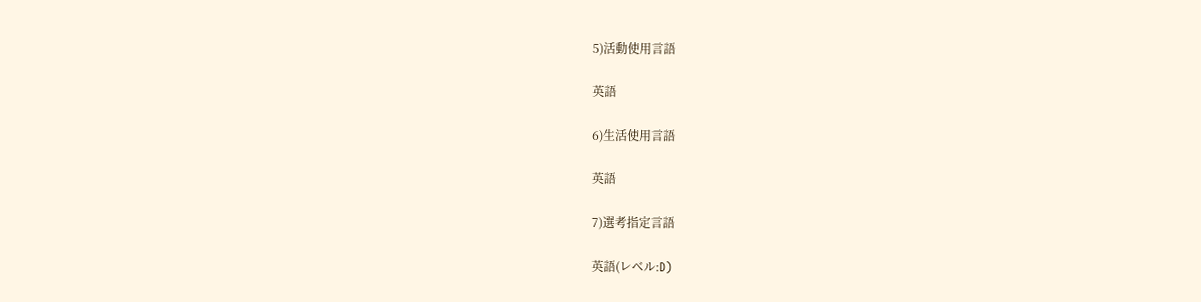5)活動使用言語

英語

6)生活使用言語

英語

7)選考指定言語

英語(レベル:D)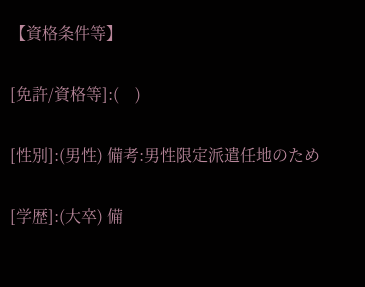【資格条件等】

[免許/資格等]:(    )

[性別]:(男性) 備考:男性限定派遣任地のため

[学歴]:(大卒) 備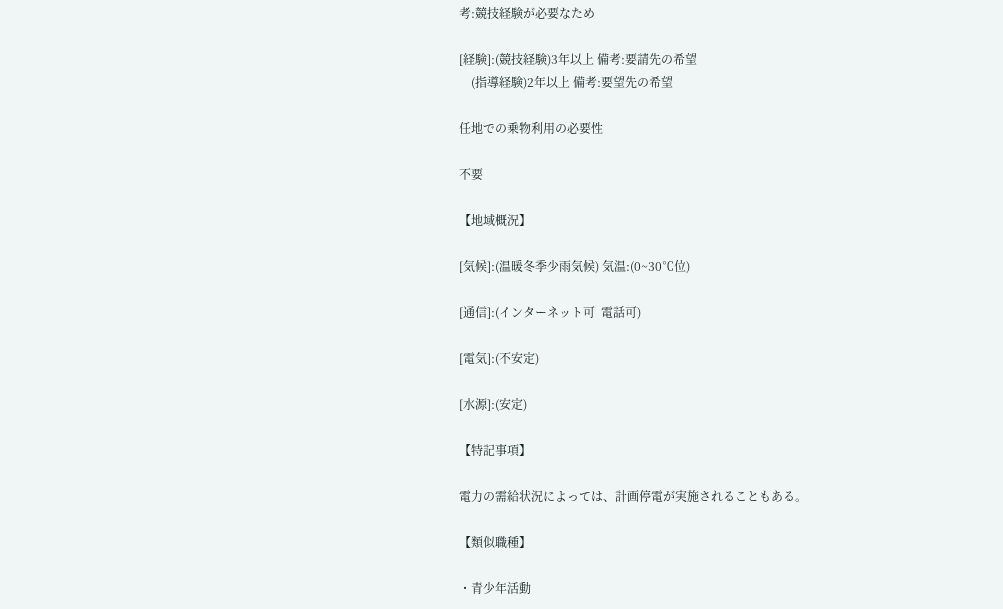考:競技経験が必要なため

[経験]:(競技経験)3年以上 備考:要請先の希望
    (指導経験)2年以上 備考:要望先の希望

任地での乗物利用の必要性

不要

【地域概況】

[気候]:(温暖冬季少雨気候) 気温:(0~30℃位)

[通信]:(インターネット可  電話可)

[電気]:(不安定)

[水源]:(安定)

【特記事項】

電力の需給状況によっては、計画停電が実施されることもある。

【類似職種】

・青少年活動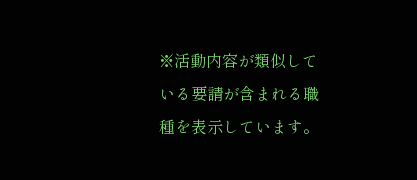※活動内容が類似している要請が含まれる職種を表示しています。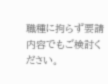職種に拘らず要請内容でもご検討ください。